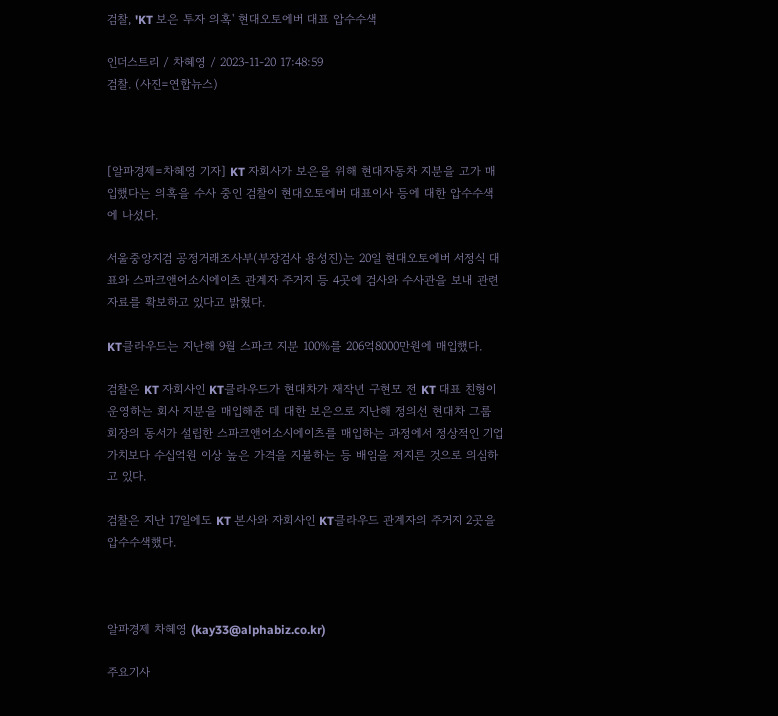검찰, 'KT 보은 투자 의혹' 현대오토에버 대표 압수수색

인더스트리 / 차혜영 / 2023-11-20 17:48:59
검찰. (사진=연합뉴스)



[알파경제=차혜영 기자] KT 자회사가 보은을 위해 현대자동차 지분을 고가 매입했다는 의혹을 수사 중인 검찰이 현대오토에버 대표이사 등에 대한 압수수색에 나섰다.

서울중앙지검 공정거래조사부(부장검사 용성진)는 20일 현대오토에버 서정식 대표와 스파크앤어소시에이츠 관계자 주거지 등 4곳에 검사와 수사관을 보내 관련 자료를 확보하고 있다고 밝혔다.

KT클라우드는 지난해 9월 스파크 지분 100%를 206억8000만원에 매입했다.

검찰은 KT 자회사인 KT클라우드가 현대차가 재작년 구현모 전 KT 대표 친형이 운영하는 회사 지분을 매입해준 데 대한 보은으로 지난해 정의선 현대차 그룹 회장의 동서가 설립한 스파크앤어소시에이츠를 매입하는 과정에서 정상적인 기업 가치보다 수십억원 이상 높은 가격을 지불하는 등 배임을 저지른 것으로 의심하고 있다.

검찰은 지난 17일에도 KT 본사와 자회사인 KT클라우드 관계자의 주거지 2곳을 압수수색했다.



알파경제 차혜영 (kay33@alphabiz.co.kr)

주요기사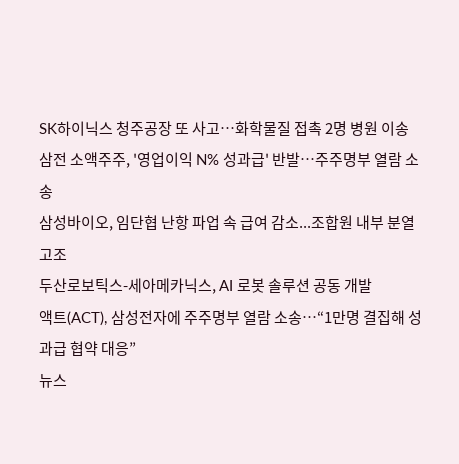SK하이닉스 청주공장 또 사고…화학물질 접촉 2명 병원 이송
삼전 소액주주, '영업이익 N% 성과급' 반발…주주명부 열람 소송
삼성바이오, 임단협 난항 파업 속 급여 감소...조합원 내부 분열 고조
두산로보틱스-세아메카닉스, AI 로봇 솔루션 공동 개발
액트(ACT), 삼성전자에 주주명부 열람 소송…“1만명 결집해 성과급 협약 대응”
뉴스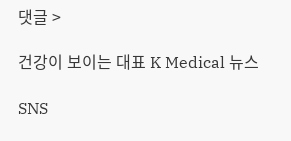댓글 >

건강이 보이는 대표 K Medical 뉴스

SNS